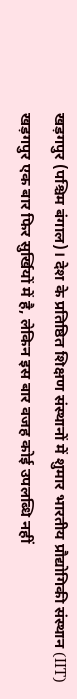खड़गपुर (पश्चिम बंगाल)। देश के प्रतिष्ठित शिक्षण संस्थानों में शुमार भारतीय प्रौद्योगिकी संस्थान (IIT) खड़गपुर एक बार फिर सुर्खियों में है, लेकिन इस बार वजह कोई उपलब्धि नहीं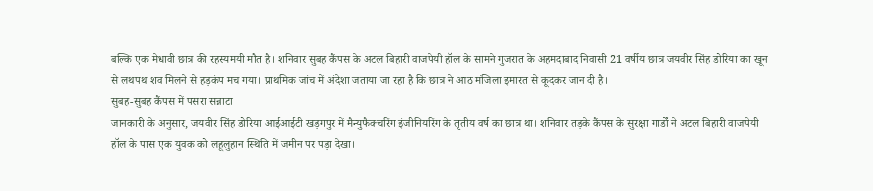बल्कि एक मेधावी छात्र की रहस्यमयी मौत है। शनिवार सुबह कैंपस के अटल बिहारी वाजपेयी हॉल के सामने गुजरात के अहमदाबाद निवासी 21 वर्षीय छात्र जयवीर सिंह डोरिया का खून से लथपथ शव मिलने से हड़कंप मच गया। प्राथमिक जांच में अंदेशा जताया जा रहा है कि छात्र ने आठ मंजिला इमारत से कूदकर जान दी है।
सुबह-सुबह कैंपस में पसरा सन्नाटा
जानकारी के अनुसार, जयवीर सिंह डोरिया आईआईटी खड़गपुर में मैन्युफैक्चरिंग इंजीनियरिंग के तृतीय वर्ष का छात्र था। शनिवार तड़के कैंपस के सुरक्षा गार्डों ने अटल बिहारी वाजपेयी हॉल के पास एक युवक को लहूलुहान स्थिति में जमीन पर पड़ा देखा।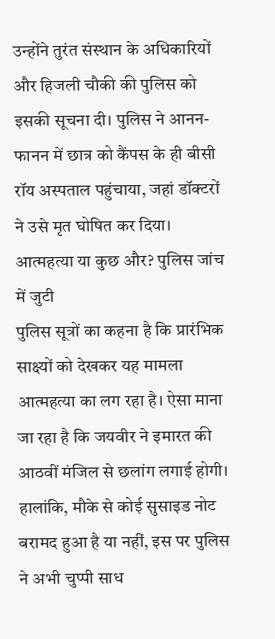उन्होंने तुरंत संस्थान के अधिकारियों और हिजली चौकी की पुलिस को इसकी सूचना दी। पुलिस ने आनन-फानन में छात्र को कैंपस के ही बीसी रॉय अस्पताल पहुंचाया, जहां डॉक्टरों ने उसे मृत घोषित कर दिया।
आत्महत्या या कुछ और? पुलिस जांच में जुटी
पुलिस सूत्रों का कहना है कि प्रारंभिक साक्ष्यों को देखकर यह मामला आत्महत्या का लग रहा है। ऐसा माना जा रहा है कि जयवीर ने इमारत की आठवीं मंजिल से छलांग लगाई होगी। हालांकि, मौके से कोई सुसाइड नोट बरामद हुआ है या नहीं, इस पर पुलिस ने अभी चुप्पी साध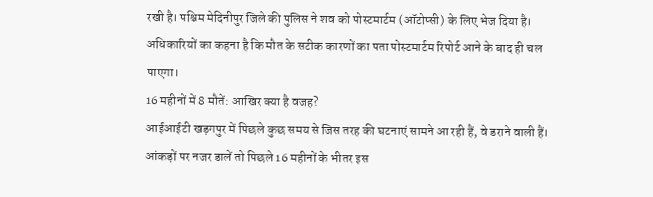रखी है। पश्चिम मेदिनीपुर जिले की पुलिस ने शव को पोस्टमार्टम (ऑटोप्सी) के लिए भेज दिया है। अधिकारियों का कहना है कि मौत के सटीक कारणों का पता पोस्टमार्टम रिपोर्ट आने के बाद ही चल पाएगा।
16 महीनों में 8 मौतें: आखिर क्या है वजह?
आईआईटी खड़गपुर में पिछले कुछ समय से जिस तरह की घटनाएं सामने आ रही हैं, वे डराने वाली हैं। आंकड़ों पर नजर डालें तो पिछले 16 महीनों के भीतर इस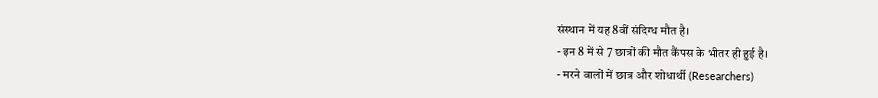संस्थान में यह 8वीं संदिग्ध मौत है।
- इन 8 में से 7 छात्रों की मौत कैंपस के भीतर ही हुई है।
- मरने वालों में छात्र और शोधार्थी (Researchers)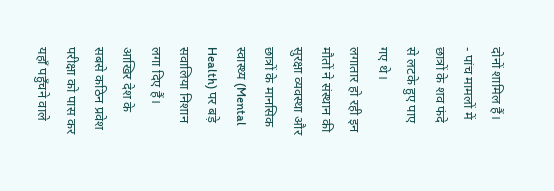दोनों शामिल हैं।
- पांच मामलों में छात्रों के शव फंदे से लटके हुए पाए गए थे।
लगातार हो रही इन मौतों ने संस्थान की सुरक्षा व्यवस्था और छात्रों के मानसिक स्वास्थ्य (Mental Health) पर बड़े सवालिया निशान लगा दिए हैं। आखिर देश के सबसे कठिन प्रवेश परीक्षा को पास कर यहाँ पहुँचने वाले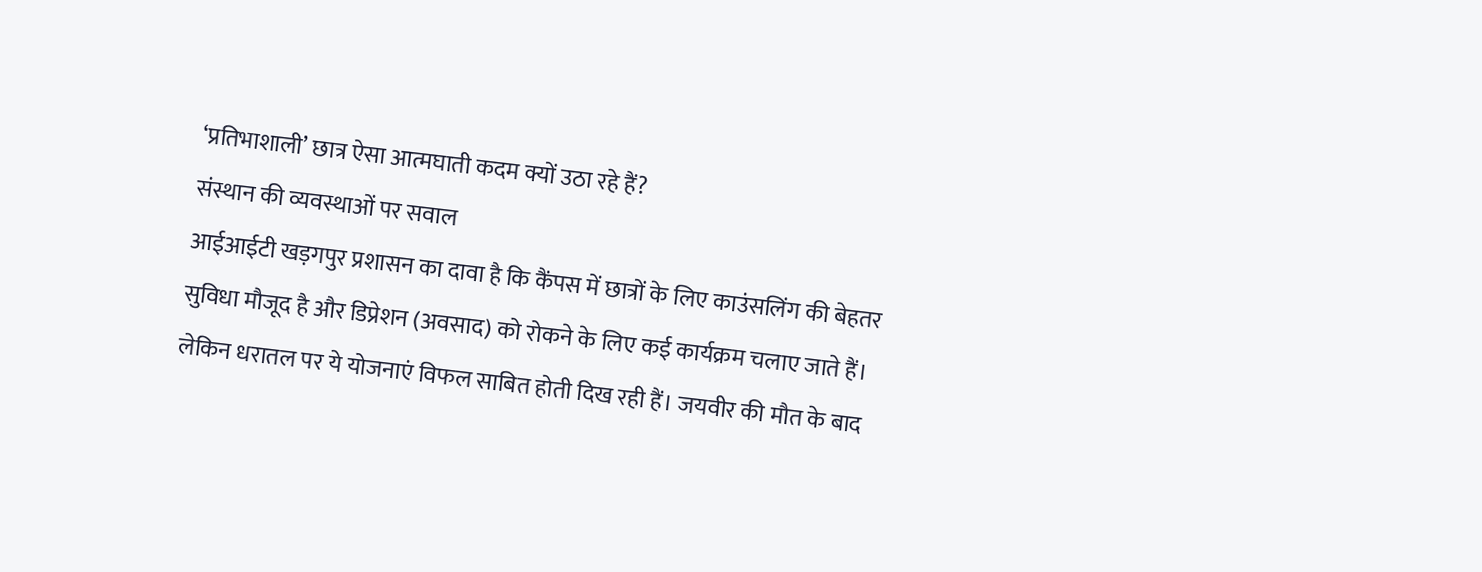‘प्रतिभाशाली’ छात्र ऐसा आत्मघाती कदम क्यों उठा रहे हैं?
संस्थान की व्यवस्थाओं पर सवाल
आईआईटी खड़गपुर प्रशासन का दावा है कि कैंपस में छात्रों के लिए काउंसलिंग की बेहतर सुविधा मौजूद है और डिप्रेशन (अवसाद) को रोकने के लिए कई कार्यक्रम चलाए जाते हैं। लेकिन धरातल पर ये योजनाएं विफल साबित होती दिख रही हैं। जयवीर की मौत के बाद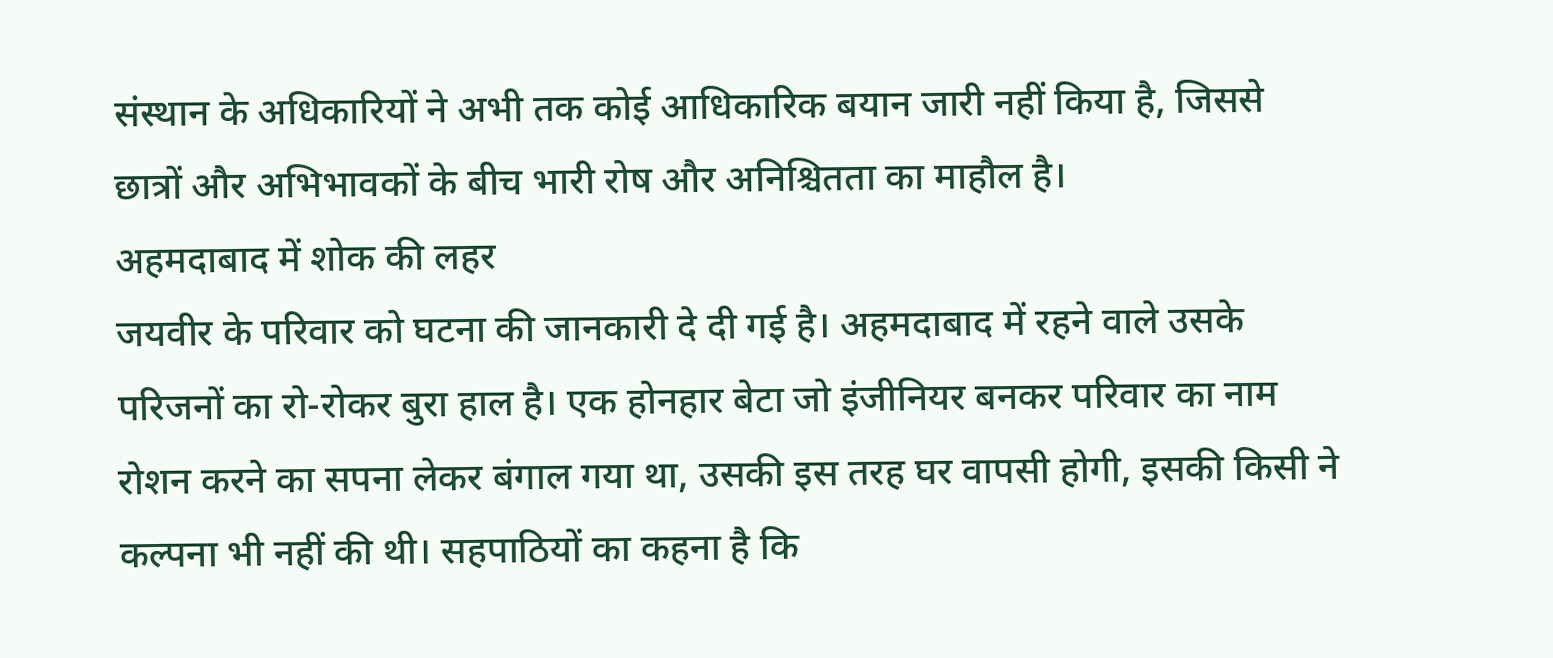संस्थान के अधिकारियों ने अभी तक कोई आधिकारिक बयान जारी नहीं किया है, जिससे छात्रों और अभिभावकों के बीच भारी रोष और अनिश्चितता का माहौल है।
अहमदाबाद में शोक की लहर
जयवीर के परिवार को घटना की जानकारी दे दी गई है। अहमदाबाद में रहने वाले उसके परिजनों का रो-रोकर बुरा हाल है। एक होनहार बेटा जो इंजीनियर बनकर परिवार का नाम रोशन करने का सपना लेकर बंगाल गया था, उसकी इस तरह घर वापसी होगी, इसकी किसी ने कल्पना भी नहीं की थी। सहपाठियों का कहना है कि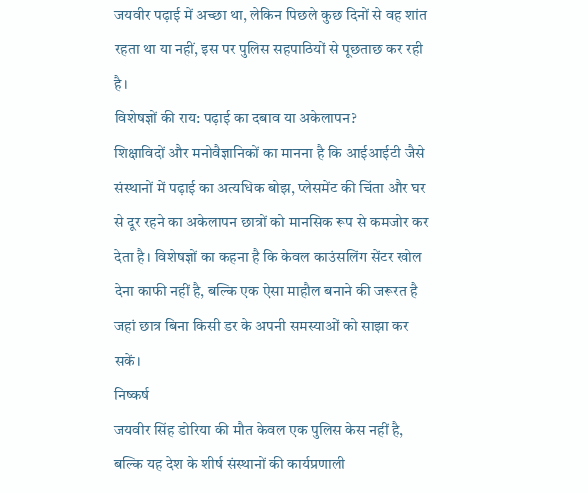जयवीर पढ़ाई में अच्छा था, लेकिन पिछले कुछ दिनों से वह शांत रहता था या नहीं, इस पर पुलिस सहपाठियों से पूछताछ कर रही है।
विशेषज्ञों की राय: पढ़ाई का दबाव या अकेलापन?
शिक्षाविदों और मनोवैज्ञानिकों का मानना है कि आईआईटी जैसे संस्थानों में पढ़ाई का अत्यधिक बोझ, प्लेसमेंट की चिंता और घर से दूर रहने का अकेलापन छात्रों को मानसिक रूप से कमजोर कर देता है। विशेषज्ञों का कहना है कि केवल काउंसलिंग सेंटर खोल देना काफी नहीं है, बल्कि एक ऐसा माहौल बनाने की जरूरत है जहां छात्र बिना किसी डर के अपनी समस्याओं को साझा कर सकें।
निष्कर्ष
जयवीर सिंह डोरिया की मौत केवल एक पुलिस केस नहीं है, बल्कि यह देश के शीर्ष संस्थानों की कार्यप्रणाली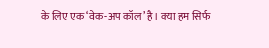के लिए एक ‘वेक-अप कॉल’ है। क्या हम सिर्फ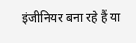इंजीनियर बना रहे हैं या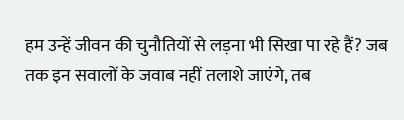हम उन्हें जीवन की चुनौतियों से लड़ना भी सिखा पा रहे हैं? जब तक इन सवालों के जवाब नहीं तलाशे जाएंगे, तब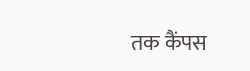तक कैंपस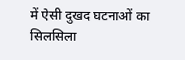में ऐसी दुखद घटनाओं का सिलसिला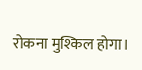रोकना मुश्किल होगा।